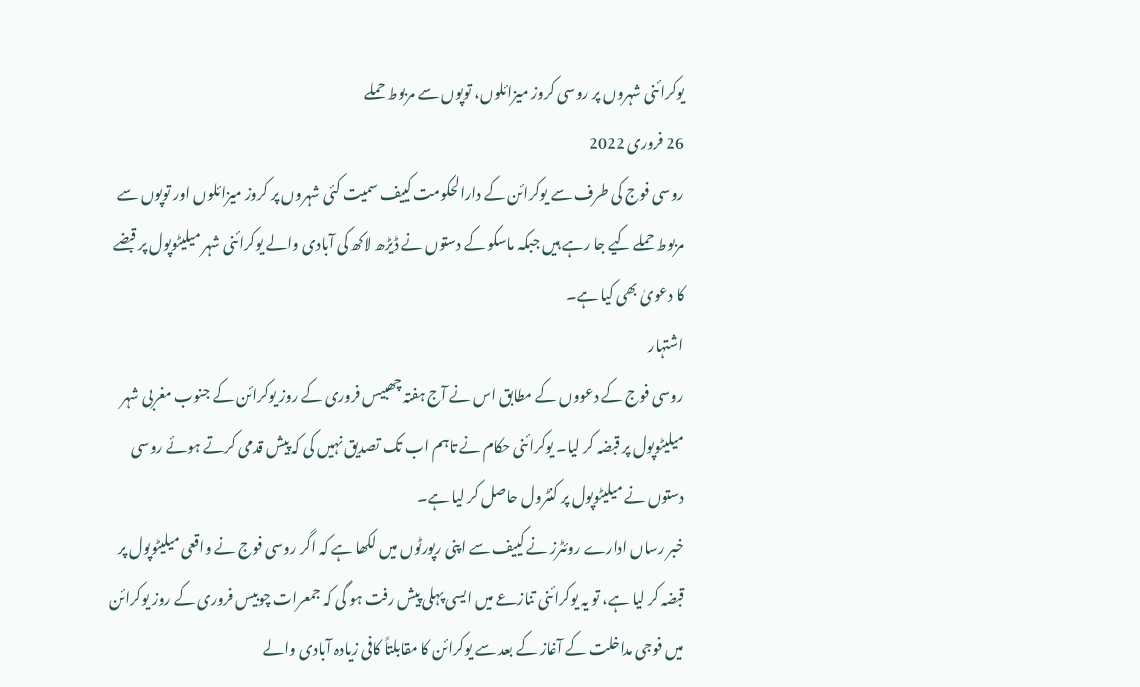یوکرائنی شہروں پر روسی کروز میزائلوں، توپوں سے مربوط حملے
26 فروری 2022
روسی فوج کی طرف سے یوکرائن کے دارالحکومت کییف سمیت کئی شہروں پر کروز میزائلوں اور توپوں سے مربوط حملے کیے جا رہے ہیں جبکہ ماسکو کے دستوں نے ڈیڑھ لاکھ کی آبادی والے یوکرائنی شہر میلیٹوپول پر قبضے کا دعویٰ بھی کیا ہے۔
اشتہار
روسی فوج کے دعووں کے مطابق اس نے آج ہفتہ چھبیس فروری کے روز یوکرائن کے جنوب مغربی شہر میلیٹوپول پر قبضہ کر لیا۔ یوکرائنی حکام نے تاہم اب تک تصدیق نہیں کی کہ پیش قدمی کرتے ہوئے روسی دستوں نے میلیٹوپول پر کنٹرول حاصل کر لیا ہے۔
خبر رساں ادارے روئٹرز نے کییف سے اپنی رپورٹوں میں لکھا ہے کہ اگر روسی فوج نے واقعی میلیٹوپول پر قبضہ کر لیا ہے، تو یہ یوکرائنی تنازعے میں ایسی پہلی پیش رفت ہو گی کہ جمعرات چوبیس فروری کے روز یوکرائن میں فوجی مداخلت کے آغاز کے بعد سے یوکرائن کا مقابلتاً کافی زیادہ آبادی والے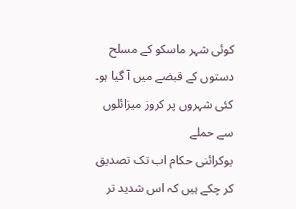کوئی شہر ماسکو کے مسلح دستوں کے قبضے میں آ گیا ہو۔
کئی شہروں پر کروز میزائلوں سے حملے
یوکرائنی حکام اب تک تصدیق کر چکے ہیں کہ اس شدید تر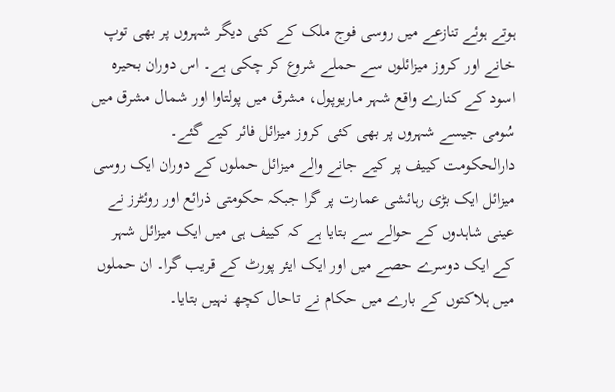ہوتے ہوئے تنازعے میں روسی فوج ملک کے کئی دیگر شہروں پر بھی توپ خانے اور کروز میزائلوں سے حملے شروع کر چکی ہے۔ اس دوران بحیرہ اسود کے کنارے واقع شہر ماریوپول، مشرق میں پولتاوا اور شمال مشرق میں سُومی جیسے شہروں پر بھی کئی کروز میزائل فائر کیے گئے۔
دارالحکومت کییف پر کیے جانے والے میزائل حملوں کے دوران ایک روسی میزائل ایک بڑی رہائشی عمارت پر گرا جبکہ حکومتی ذرائع اور روئٹرز نے عینی شاہدوں کے حوالے سے بتایا ہے کہ کییف ہی میں ایک میزائل شہر کے ایک دوسرے حصے میں اور ایک ایئر پورٹ کے قریب گرا۔ ان حملوں میں ہلاکتوں کے بارے میں حکام نے تاحال کچھ نہیں بتایا۔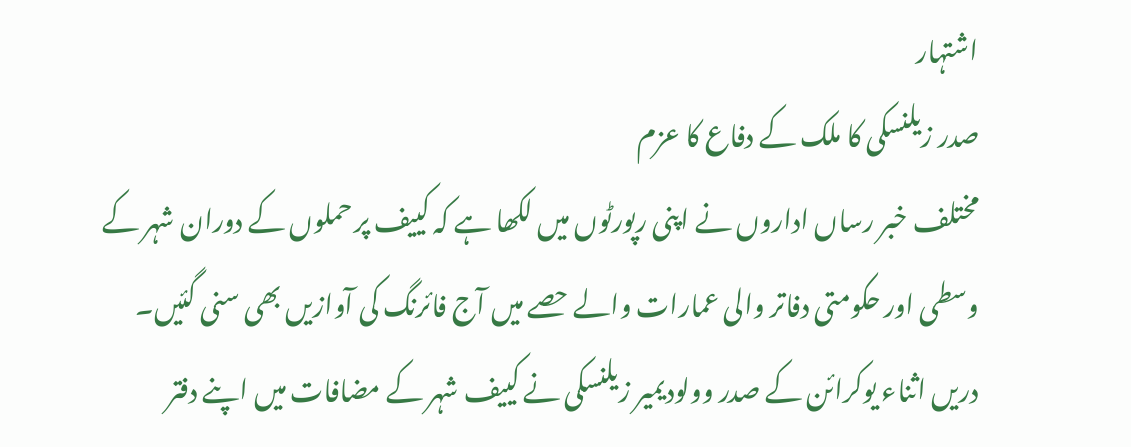اشتہار
صدر زیلنسکی کا ملک کے دفاع کا عزم
مختلف خبر رساں اداروں نے اپنی رپورٹوں میں لکھا ہے کہ کییف پر حملوں کے دوران شہر کے وسطی اور حکومتی دفاتر والی عمارات والے حصے میں آج فائرنگ کی آوازیں بھی سنی گئیں۔
دریں اثناء یوکرائن کے صدر وولودیمیر زیلنسکی نے کییف شہر کے مضافات میں اپنے دفتر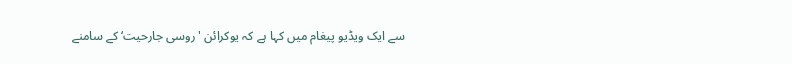سے ایک ویڈیو پیغام میں کہا ہے کہ یوکرائن 'روسی جارحیت‘ کے سامنے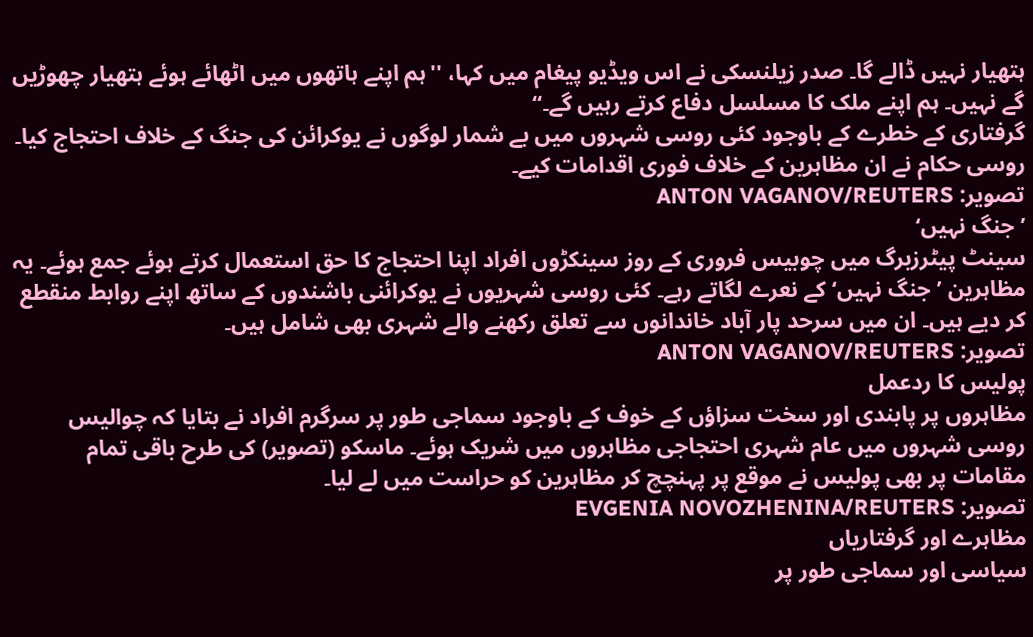ہتھیار نہیں ڈالے گا۔ صدر زیلنسکی نے اس ویڈیو پیغام میں کہا، ''ہم اپنے ہاتھوں میں اٹھائے ہوئے ہتھیار چھوڑیں گے نہیں۔ ہم اپنے ملک کا مسلسل دفاع کرتے رہیں گے۔‘‘
گرفتاری کے خطرے کے باوجود کئی روسی شہروں میں بے شمار لوگوں نے یوکرائن کی جنگ کے خلاف احتجاج کیا۔ روسی حکام نے ان مظاہرین کے خلاف فوری اقدامات کیے۔
تصویر: ANTON VAGANOV/REUTERS
’جنگ نہیں‘
سینٹ پیٹرزبرگ میں چوبیس فروری کے روز سینکڑوں افراد اپنا احتجاج کا حق استعمال کرتے ہوئے جمع ہوئے۔ یہ مظاہرین ’جنگ نہیں‘ کے نعرے لگاتے رہے۔ کئی روسی شہریوں نے یوکرائنی باشندوں کے ساتھ اپنے روابط منقطع کر دیے ہیں۔ ان میں سرحد پار آباد خاندانوں سے تعلق رکھنے والے شہری بھی شامل ہیں۔
تصویر: ANTON VAGANOV/REUTERS
پولیس کا ردعمل
مظاہروں پر پابندی اور سخت سزاؤں کے خوف کے باوجود سماجی طور پر سرگرم افراد نے بتایا کہ چوالیس روسی شہروں میں عام شہری احتجاجی مظاہروں میں شریک ہوئے۔ ماسکو (تصویر) کی طرح باقی تمام مقامات پر بھی پولیس نے موقع پر پہنچچ کر مظاہرین کو حراست میں لے لیا۔
تصویر: EVGENIA NOVOZHENINA/REUTERS
مظاہرے اور گرفتاریاں
سیاسی اور سماجی طور پر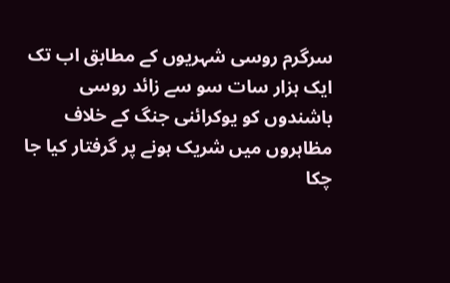سرگرم روسی شہریوں کے مطابق اب تک ایک ہزار سات سو سے زائد روسی باشندوں کو یوکرائنی جنگ کے خلاف مظاہروں میں شریک ہونے پر گرفتار کیا جا چکا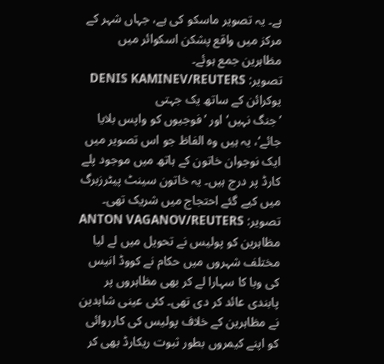ہے۔ یہ تصویر ماسکو کی ہے، جہاں شہر کے مرکز میں واقع پشکن اسکوائر میں مظاہرین جمع ہوئے۔
تصویر: DENIS KAMINEV/REUTERS
یوکرائن کے ساتھ یک جہتی
’جنگ نہیں‘ اور ’فوجیوں کو واپس بلایا جائے‘، یہ ہیں وہ الفاظ جو اس تصویر میں ایک نوجوان خاتون کے ہاتھ میں موجود پلے کارڈ پر درج ہیں۔ یہ خاتون سینٹ پیٹرزبرگ میں کیے گئے احتجاج میں شریک تھی۔
تصویر: ANTON VAGANOV/REUTERS
مظاہرین کو پولیس نے تحویل میں لے لیا
مختلف شہروں میں حکام نے کووڈ انیس کی وبا کا سہارا لے کر بھی مظاہروں پر پابندی عائد کر دی تھی۔ کئی عینی شاہدین نے مظاہرین کے خلاف پولیس کی کارروائی کو اپنے کیمروں بطور ثبوت ریکارڈ بھی کر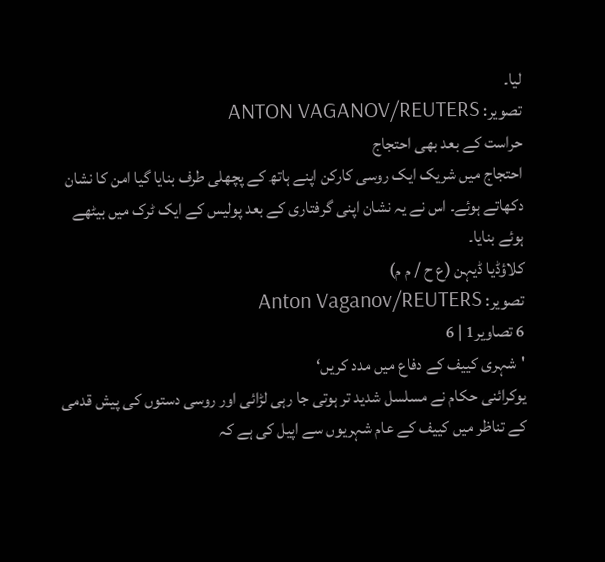لیا۔
تصویر: ANTON VAGANOV/REUTERS
حراست کے بعد بھی احتجاج
احتجاج میں شریک ایک روسی کارکن اپنے ہاتھ کے پچھلی طرف بنایا گیا امن کا نشان دکھاتے ہوئے۔ اس نے یہ نشان اپنی گرفتاری کے بعد پولیس کے ایک ٹرک میں بیٹھے ہوئے بنایا۔
کلاؤڈیا ڈیہن (ع ح / م م)
تصویر: Anton Vaganov/REUTERS
6 تصاویر1 | 6
'شہری کییف کے دفاع میں مدد کریں‘
یوکرائنی حکام نے مسلسل شدید تر ہوتی جا رہی لڑائی اور روسی دستوں کی پیش قدمی کے تناظر میں کییف کے عام شہریوں سے اپیل کی ہے کہ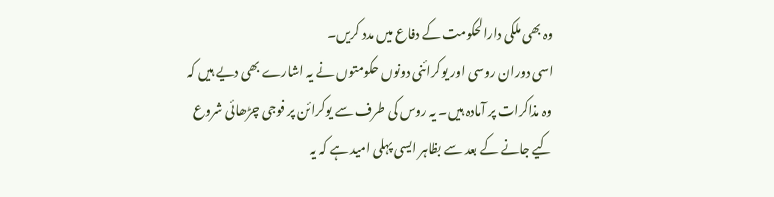وہ بھی ملکی دارالحکومت کے دفاع میں مدد کریں۔
اسی دوران روسی اور یوکرائنی دونوں حکومتوں نے یہ اشارے بھی دیے ہیں کہ وہ مذاکرات پر آمادہ ہیں۔ یہ روس کی طرف سے یوکرائن پر فوجی چڑھائی شروع کیے جانے کے بعد سے بظاہر ایسی پہلی امید ہے کہ یہ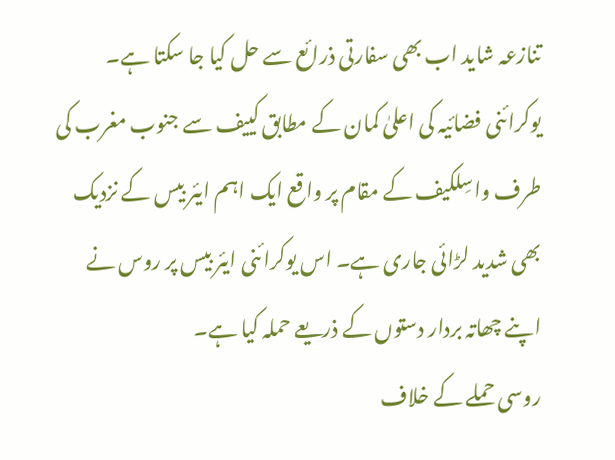تنازعہ شاید اب بھی سفارتی ذرائع سے حل کیا جا سکتا ہے۔
یوکرائنی فضائیہ کی اعلیٰ کمان کے مطابق کییف سے جنوب مغرب کی طرف واسِلکیف کے مقام پر واقع ایک اہم ایئر بیس کے نزدیک بھی شدید لڑائی جاری ہے۔ اس یوکرائنی ایئر بیس پر روس نے اپنے چھاتہ بردار دستوں کے ذریعے حملہ کیا ہے۔
روسی حملے کے خلاف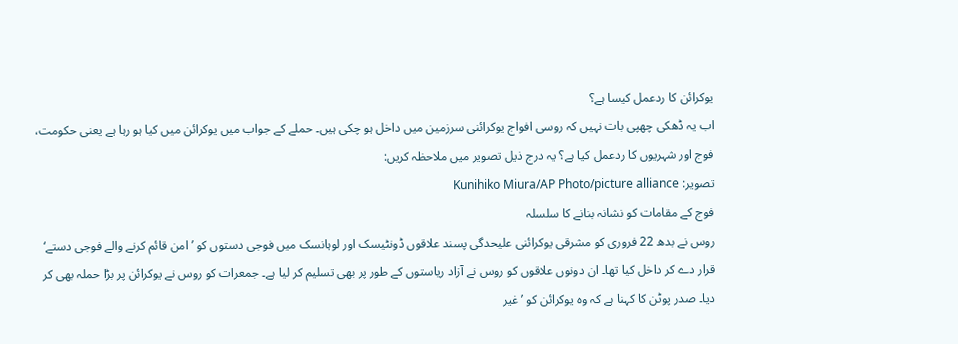یوکرائن کا ردعمل کیسا ہے؟
اب یہ ڈھکی چھپی بات نہیں کہ روسی افواج یوکرائنی سرزمین میں داخل ہو چکی ہیں۔ حملے کے جواب میں یوکرائن میں کیا ہو رہا ہے یعنی حکومت، فوج اور شہریوں کا ردعمل کیا ہے؟ یہ درج ذیل تصویر میں ملاحظہ کریں:
تصویر: Kunihiko Miura/AP Photo/picture alliance
فوج کے مقامات کو نشانہ بنانے کا سلسلہ
روس نے بدھ 22 فروری کو مشرقی یوکرائنی علیحدگی پسند علاقوں ڈونٹیسک اور لوہانسک میں فوجی دستوں کو ’امن قائم کرنے والے فوجی دستے‘ قرار دے کر داخل کیا تھا۔ ان دونوں علاقوں کو روس نے آزاد ریاستوں کے طور پر بھی تسلیم کر لیا ہے۔ جمعرات کو روس نے یوکرائن پر بڑا حملہ بھی کر دیا۔ صدر پوٹن کا کہنا ہے کہ وہ یوکرائن کو ’غیر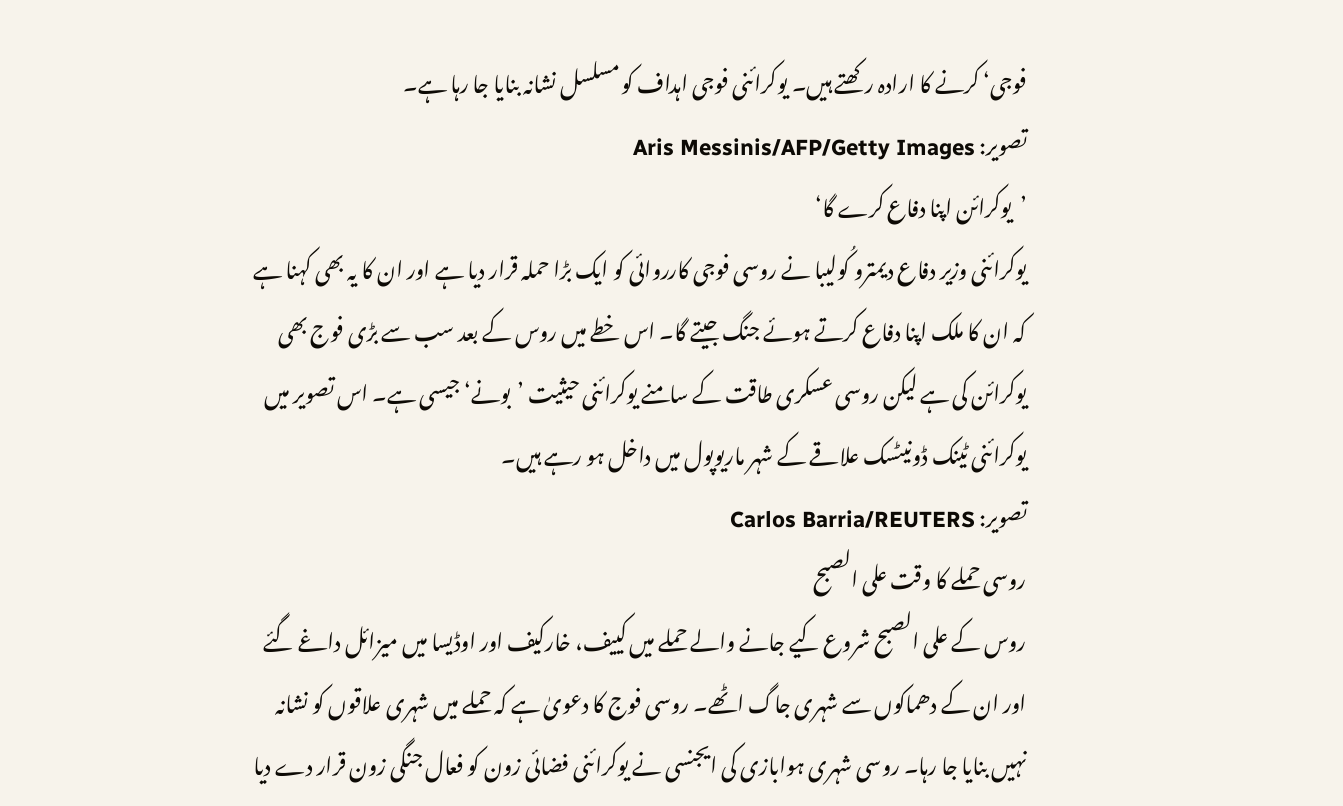فوجی‘ کرنے کا ارادہ رکھتے ہیں۔ یوکرائنی فوجی اہداف کو مسلسل نشانہ بنایا جا رہا ہے۔
تصویر: Aris Messinis/AFP/Getty Images
’یوکرائن اپنا دفاع کرے گا‘
یوکرائنی وزیر دفاع دیمترو کُولیبا نے روسی فوجی کارروائی کو ایک بڑا حملہ قرار دیا ہے اور ان کا یہ بھی کہنا ہے کہ ان کا ملک اپنا دفاع کرتے ہوئے جنگ جیتے گا۔ اس خطے میں روس کے بعد سب سے بڑی فوج بھی یوکرائن کی ہے لیکن روسی عسکری طاقت کے سامنے یوکرائنی حیثیت ’بونے‘ جیسی ہے۔ اس تصویر میں یوکرائنی ٹینک ڈونیٹسک علاقے کے شہر ماریوپول میں داخل ہو رہے ہیں۔
تصویر: Carlos Barria/REUTERS
روسی حملے کا وقت علی الصبح
روس کے علی الصبح شروع کیے جانے والے حملے میں کییف، خارکیف اور اوڈیسا میں میزائل داغے گئے اور ان کے دھماکوں سے شہری جاگ اٹھے۔ روسی فوج کا دعویٰ ہے کہ حملے میں شہری علاقوں کو نشانہ نہیں بنایا جا رہا۔ روسی شہری ہوابازی کی ایجنسی نے یوکرائنی فضائی زون کو فعال جنگی زون قرار دے دیا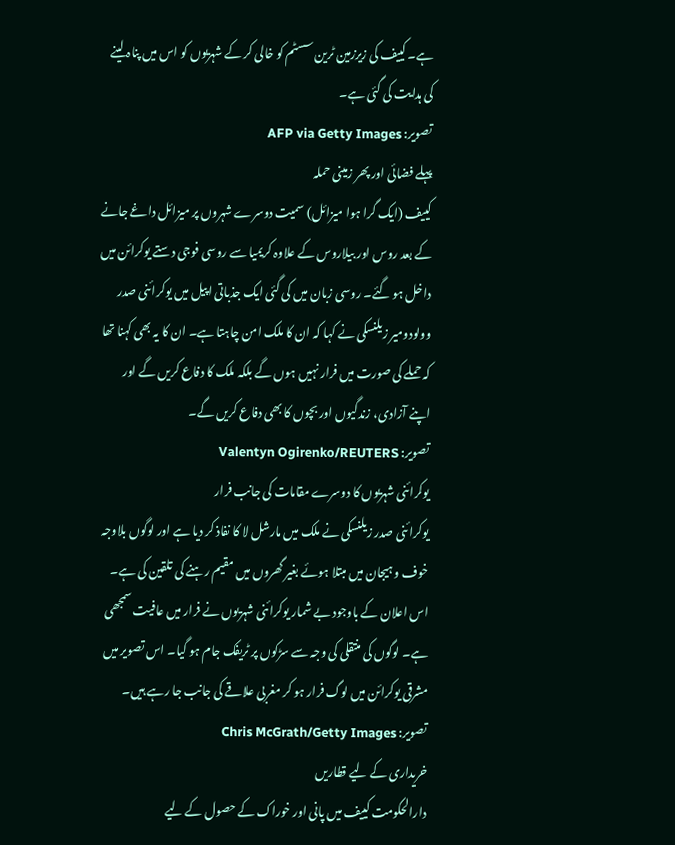ہے۔ کییف کی زیرزمین ٹرین سسٹم کو خالی کر کے شہریوں کو اس میں پناہ لینے کی ہدایت کی گئی ہے۔
تصویر: AFP via Getty Images
پہلے فضائی اور پھر زمینی حملہ
کییف (ایک گرا ہوا میزائل) سمیت دوسرے شہروں پر میزائل داغے جانے کے بعد روس اور بیلاروس کے علاوہ کریمیا سے روسی فوجی دستے یوکرائن میں داخل ہو گئے۔ روسی زبان میں کی گئی ایک جذباتی اپیل میں یوکرائنی صدر وولودومیر زیلنسکی نے کہا کہ ان کا ملک امن چاہتا ہے۔ ان کا یہ بھی کہنا تھا کہ حملے کی صورت میں فرار نہیں ہوں گے بلکہ ملک کا دفاع کریں گے اور اپنے آزادی، زندگیوں اور بچوں کا بھی دفاع کریں گے۔
تصویر: Valentyn Ogirenko/REUTERS
یوکرائنی شہریوں کا دوسرے مقامات کی جانب فرار
یوکرائنی صدر زیلنسکی نے ملک میں مارشل لا کا نفاذ کر دیا ہے اور لوگوں بلاوجہ خوف و ہیجان میں مبتلا ہوئے بغیر گھروں میں مقیم رہنے کی تلقین کی ہے۔ اس اعلان کے باوجود بے شمار یوکرائنی شہریوں نے فرار میں عافیت سمجھی ہے۔ لوگوں کی منتقلی کی وجہ سے سڑکوں پر ٹریفک جام ہو گیا۔ اس تصویر میں مشرقی یوکرائن میں لوگ فرار ہو کر مغربی علاقے کی جانب جا رہے ہیں۔
تصویر: Chris McGrath/Getty Images
خریداری کے لیے قطاریں
دارالحکومت کییف میں پانی اور خوراک کے حصول کے لیے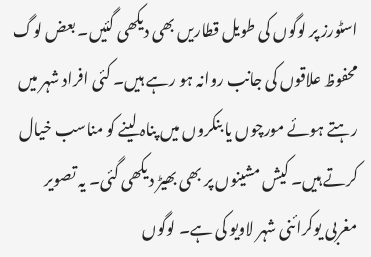اسٹورز پر لوگوں کی طویل قطاریں بھی دیکھی گئیں۔ بعض لوگ محفوظ علاقوں کی جانب روانہ ہو رہے ہیں۔ کئی افراد شہر میں رہتے ہوئے مورچوں یا بنکروں میں پناہ لینے کو مناسب خیال کرتے ہیں۔ کیش مشینوں پر بھی بھیڑ دیکھی گئی۔ یہ تصویر مغربی یوکرائنی شہر لاویو کی ہے۔ لوگوں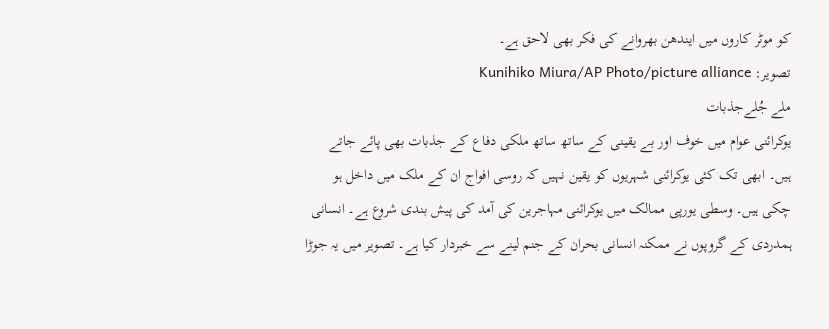کو موٹر کاروں میں ایندھن بھروانے کی فکر بھی لاحق ہے۔
تصویر: Kunihiko Miura/AP Photo/picture alliance
ملے جُلےجذبات
یوکرائنی عوام میں خوف اور بے یقینی کے ساتھ ساتھ ملکی دفاع کے جذبات بھی پائے جاتے ہیں۔ ابھی تک کئی یوکرائنی شہریوں کو یقین نہیں کہ روسی افواج ان کے ملک میں داخل ہو چکی ہیں۔ وسطی یورپی ممالک میں یوکرائنی مہاجرین کی آمد کی پیش بندی شروع ہے۔ انسانی ہمدردی کے گروپوں نے ممکنہ انسانی بحران کے جنم لینے سے خبردار کیا ہے۔ تصویر میں یہ جوڑا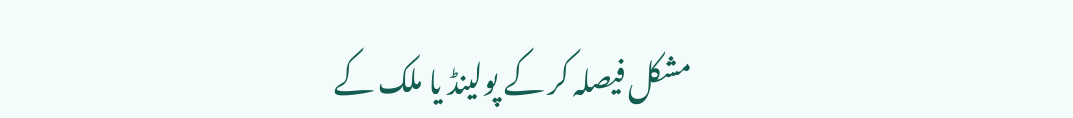مشکل فیصلہ کر کے پولینڈ یا ملک کے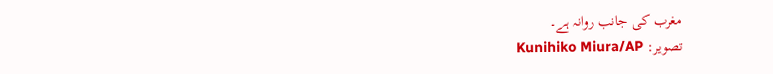مغرب کی جانب روانہ ہے۔
تصویر: Kunihiko Miura/AP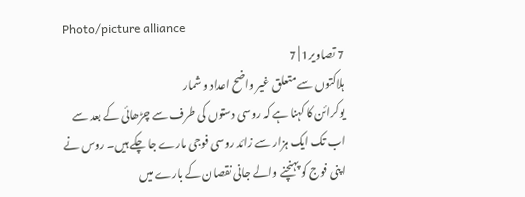Photo/picture alliance
7 تصاویر1 | 7
ہلاکتوں سے متعلق غیر واضح اعداد و شمار
یوکرائن کا کہنا ہے کہ روسی دستوں کی طرف سے چڑھائی کے بعد سے اب تک ایک ہزار سے زائد روسی فوجی مارے جا چکے ہیں۔ روس نے اپنی فوج کو پہنچنے والے جانی نقصان کے بارے میں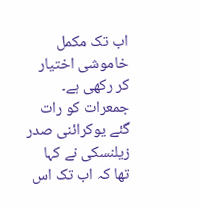اب تک مکمل خاموشی اختیار کر رکھی ہے۔
جمعرات کو رات گئے یوکرائنی صدر زیلنسکی نے کہا تھا کہ اب تک اس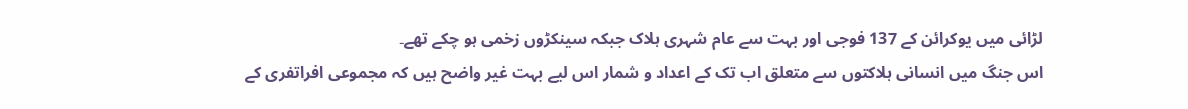لڑائی میں یوکرائن کے 137 فوجی اور بہت سے عام شہری ہلاک جبکہ سینکڑوں زخمی ہو چکے تھے۔
اس جنگ میں انسانی ہلاکتوں سے متعلق اب تک کے اعداد و شمار اس لیے بہت غیر واضح ہیں کہ مجموعی افراتفری کے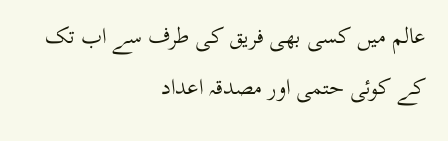عالم میں کسی بھی فریق کی طرف سے اب تک کے کوئی حتمی اور مصدقہ اعداد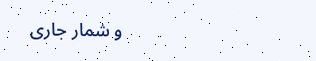و شمار جاری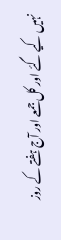نہیں کیے گئے اور کل جمعے اور آج ہفتے کے روز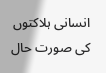انسانی ہلاکتوں کی صورت حال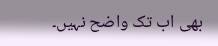بھی اب تک واضح نہیں۔